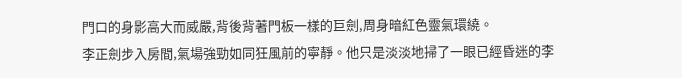門口的身影高大而威嚴,背後背著門板一樣的巨劍,周身暗紅色靈氣環繞。
李正劍步入房間,氣場強勁如同狂風前的寧靜。他只是淡淡地掃了一眼已經昏迷的李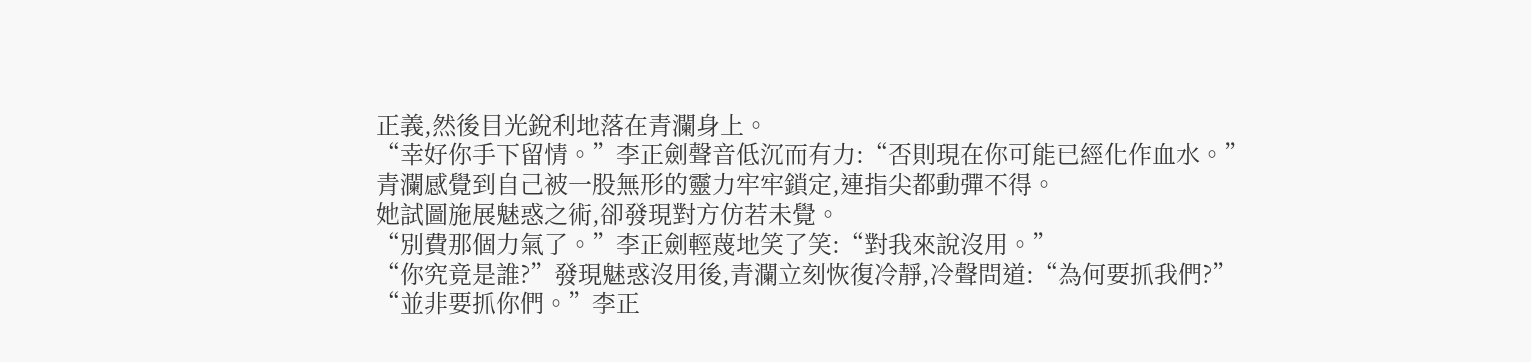正義,然後目光銳利地落在青瀾身上。
“幸好你手下留情。”李正劍聲音低沉而有力:“否則現在你可能已經化作血水。”
青瀾感覺到自己被一股無形的靈力牢牢鎖定,連指尖都動彈不得。
她試圖施展魅惑之術,卻發現對方仿若未覺。
“別費那個力氣了。”李正劍輕蔑地笑了笑:“對我來說沒用。”
“你究竟是誰?”發現魅惑沒用後,青瀾立刻恢復冷靜,冷聲問道:“為何要抓我們?”
“並非要抓你們。”李正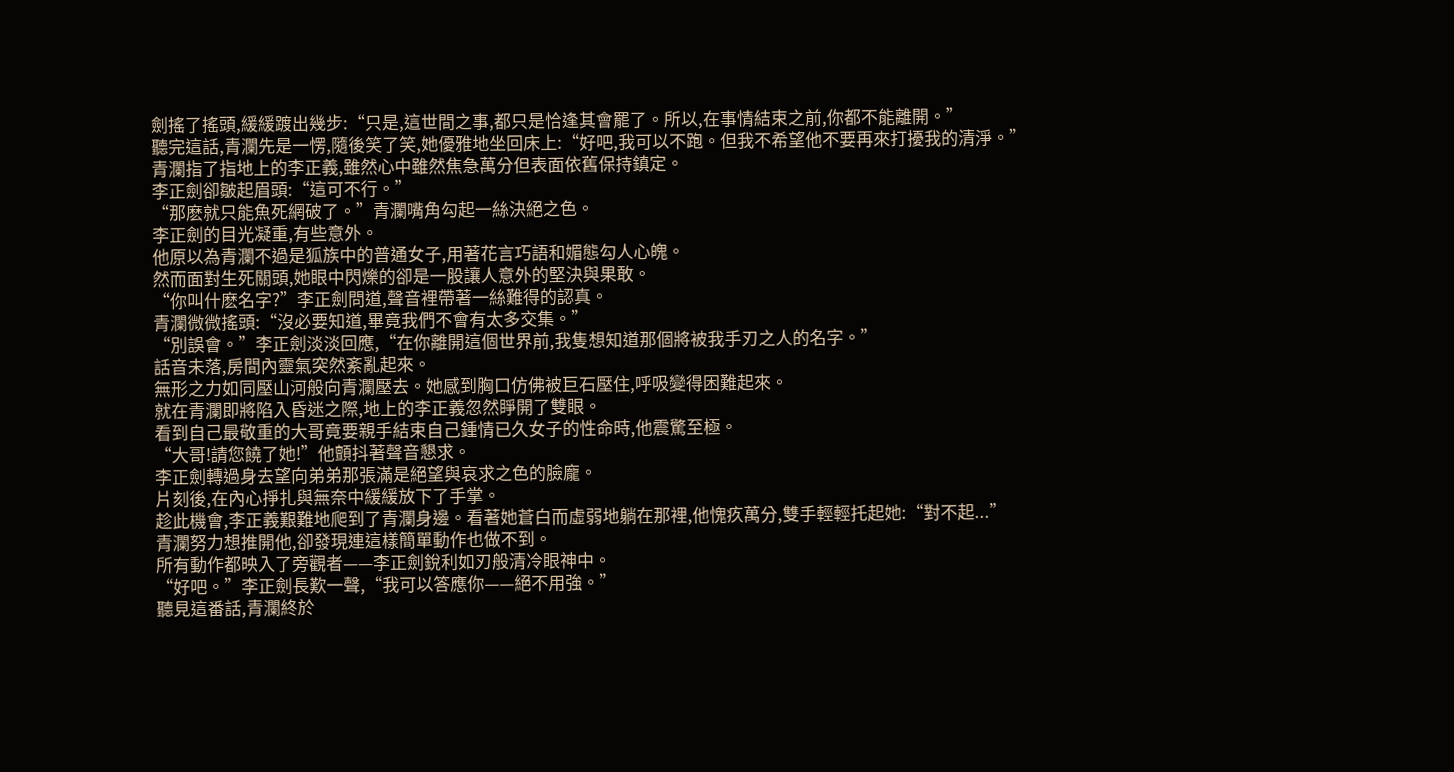劍搖了搖頭,緩緩踱出幾步:“只是,這世間之事,都只是恰逢其會罷了。所以,在事情結束之前,你都不能離開。”
聽完這話,青瀾先是一愣,隨後笑了笑,她優雅地坐回床上:“好吧,我可以不跑。但我不希望他不要再來打擾我的清淨。”
青瀾指了指地上的李正義,雖然心中雖然焦急萬分但表面依舊保持鎮定。
李正劍卻皺起眉頭:“這可不行。”
“那麽就只能魚死網破了。”青瀾嘴角勾起一絲決絕之色。
李正劍的目光凝重,有些意外。
他原以為青瀾不過是狐族中的普通女子,用著花言巧語和媚態勾人心魄。
然而面對生死關頭,她眼中閃爍的卻是一股讓人意外的堅決與果敢。
“你叫什麽名字?”李正劍問道,聲音裡帶著一絲難得的認真。
青瀾微微搖頭:“沒必要知道,畢竟我們不會有太多交集。”
“別誤會。”李正劍淡淡回應,“在你離開這個世界前,我隻想知道那個將被我手刃之人的名字。”
話音未落,房間內靈氣突然紊亂起來。
無形之力如同壓山河般向青瀾壓去。她感到胸口仿佛被巨石壓住,呼吸變得困難起來。
就在青瀾即將陷入昏迷之際,地上的李正義忽然睜開了雙眼。
看到自己最敬重的大哥竟要親手結束自己鍾情已久女子的性命時,他震驚至極。
“大哥!請您饒了她!”他顫抖著聲音懇求。
李正劍轉過身去望向弟弟那張滿是絕望與哀求之色的臉龐。
片刻後,在內心掙扎與無奈中緩緩放下了手掌。
趁此機會,李正義艱難地爬到了青瀾身邊。看著她蒼白而虛弱地躺在那裡,他愧疚萬分,雙手輕輕托起她:“對不起...”
青瀾努力想推開他,卻發現連這樣簡單動作也做不到。
所有動作都映入了旁觀者——李正劍銳利如刃般清冷眼神中。
“好吧。”李正劍長歎一聲,“我可以答應你——絕不用強。”
聽見這番話,青瀾終於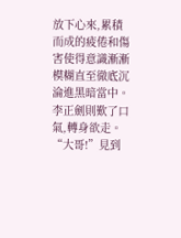放下心來,累積而成的疲倦和傷害使得意識漸漸模糊直至徹底沉淪進黑暗當中。
李正劍則歎了口氣,轉身欲走。
“大哥!”見到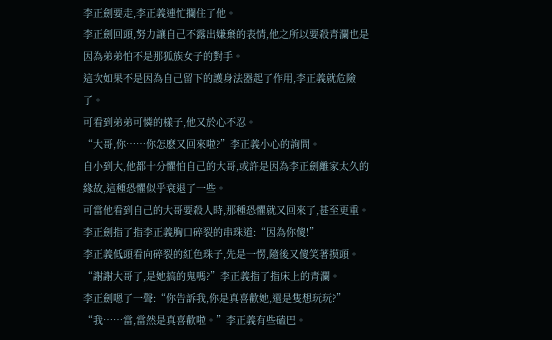李正劍要走,李正義連忙攔住了他。
李正劍回頭,努力讓自己不露出嫌棄的表情,他之所以要殺青瀾也是因為弟弟怕不是那狐族女子的對手。
這次如果不是因為自己留下的護身法器起了作用,李正義就危險了。
可看到弟弟可憐的樣子,他又於心不忍。
“大哥,你……你怎麽又回來啦?”李正義小心的詢問。
自小到大,他都十分懼怕自己的大哥,或許是因為李正劍離家太久的緣故,這種恐懼似乎衰退了一些。
可當他看到自己的大哥要殺人時,那種恐懼就又回來了,甚至更重。
李正劍指了指李正義胸口碎裂的串珠道:“因為你傻!”
李正義低頭看向碎裂的紅色珠子,先是一愣,隨後又傻笑著摸頭。
“謝謝大哥了,是她搞的鬼嗎?”李正義指了指床上的青瀾。
李正劍嗯了一聲:“你告訴我,你是真喜歡她,還是隻想玩玩?”
“我……當,當然是真喜歡啦。”李正義有些磕巴。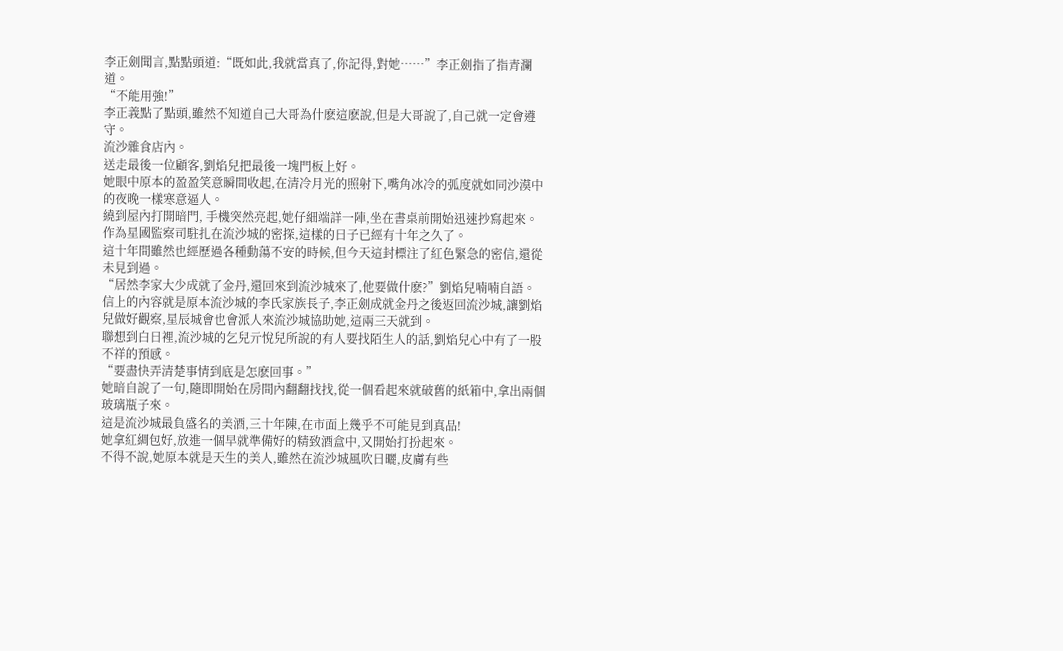李正劍聞言,點點頭道:“既如此,我就當真了,你記得,對她……”李正劍指了指青瀾道。
“不能用強!”
李正義點了點頭,雖然不知道自己大哥為什麽這麽說,但是大哥說了,自己就一定會遵守。
流沙雜食店內。
送走最後一位顧客,劉焰兒把最後一塊門板上好。
她眼中原本的盈盈笑意瞬間收起,在清冷月光的照射下,嘴角冰冷的弧度就如同沙漠中的夜晚一樣寒意逼人。
繞到屋內打開暗門, 手機突然亮起,她仔細端詳一陣,坐在書桌前開始迅速抄寫起來。
作為星國監察司駐扎在流沙城的密探,這樣的日子已經有十年之久了。
這十年間雖然也經歷過各種動蕩不安的時候,但今天這封標注了紅色緊急的密信,還從未見到過。
“居然李家大少成就了金丹,還回來到流沙城來了,他要做什麽?”劉焰兒喃喃自語。
信上的內容就是原本流沙城的李氏家族長子,李正劍成就金丹之後返回流沙城,讓劉焰兒做好觀察,星辰城會也會派人來流沙城協助她,這兩三天就到。
聯想到白日裡,流沙城的乞兒亓悅兒所說的有人要找陌生人的話,劉焰兒心中有了一股不祥的預感。
“要盡快弄清楚事情到底是怎麽回事。”
她暗自說了一句,隨即開始在房間內翻翻找找,從一個看起來就破舊的紙箱中,拿出兩個玻璃瓶子來。
這是流沙城最負盛名的美酒,三十年陳,在市面上幾乎不可能見到真品!
她拿紅綢包好,放進一個早就準備好的精致酒盒中,又開始打扮起來。
不得不說,她原本就是天生的美人,雖然在流沙城風吹日曬,皮膚有些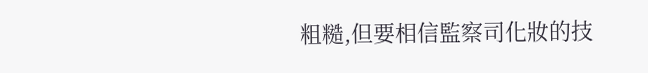粗糙,但要相信監察司化妝的技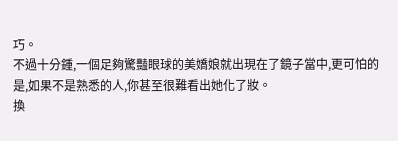巧。
不過十分鍾,一個足夠驚豔眼球的美嬌娘就出現在了鏡子當中,更可怕的是,如果不是熟悉的人,你甚至很難看出她化了妝。
換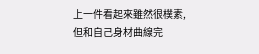上一件看起來雖然很樸素,但和自己身材曲線完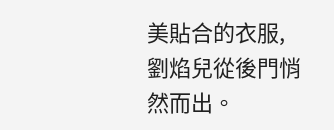美貼合的衣服,劉焰兒從後門悄然而出。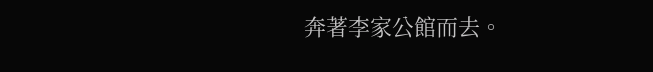奔著李家公館而去。